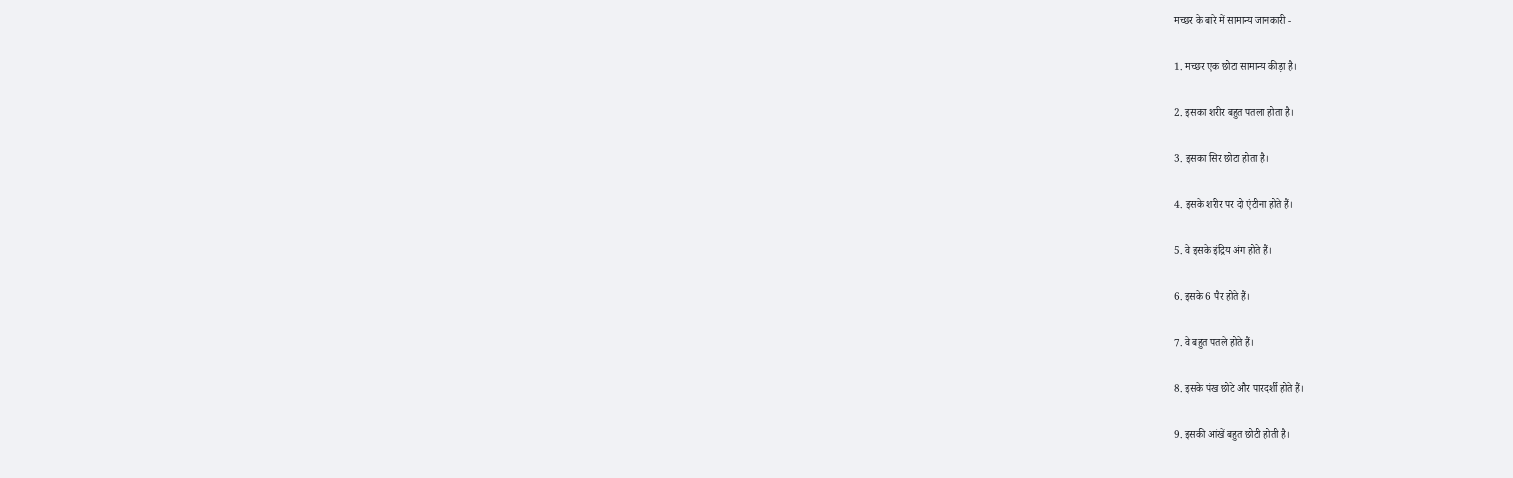मच्छर के बारे में सामान्य जानकारी -

1. मच्छर एक छोटा सामान्य कीड़ा है।

2. इसका शरीर बहुत पतला होता है।

3. इसका सिर छोटा होता है।

4. इसके शरीर पर दो एंटीना होते हैं।

5. वे इसके इंद्रिय अंग होते हैं।

6. इसके 6 पैर होते हैं।

7. वे बहुत पतले होते हैं।

8. इसके पंख छोटे और पारदर्शी होते हैं।

9. इसकी आंखें बहुत छोटी होती है।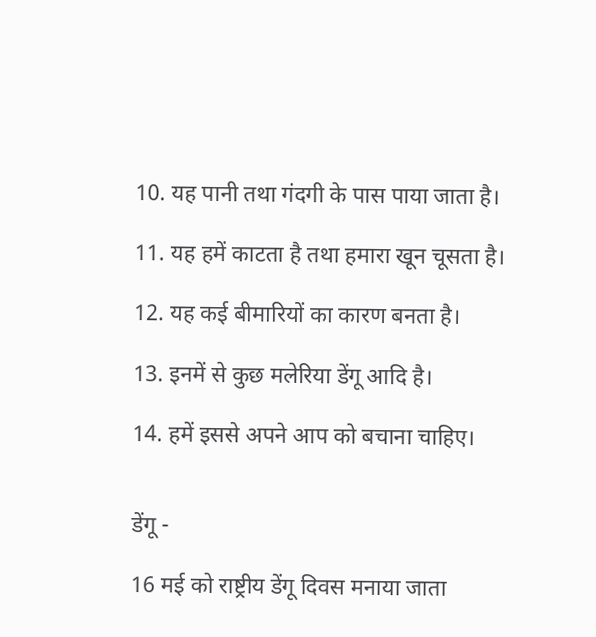10. यह पानी तथा गंदगी के पास पाया जाता है।

11. यह हमें काटता है तथा हमारा खून चूसता है।

12. यह कई बीमारियों का कारण बनता है।

13. इनमें से कुछ मलेरिया डेंगू आदि है।

14. हमें इससे अपने आप को बचाना चाहिए।


डेंगू -

16 मई को राष्ट्रीय डेंगू दिवस मनाया जाता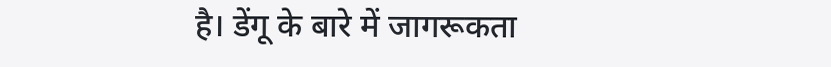है। डेंगू के बारे में जागरूकता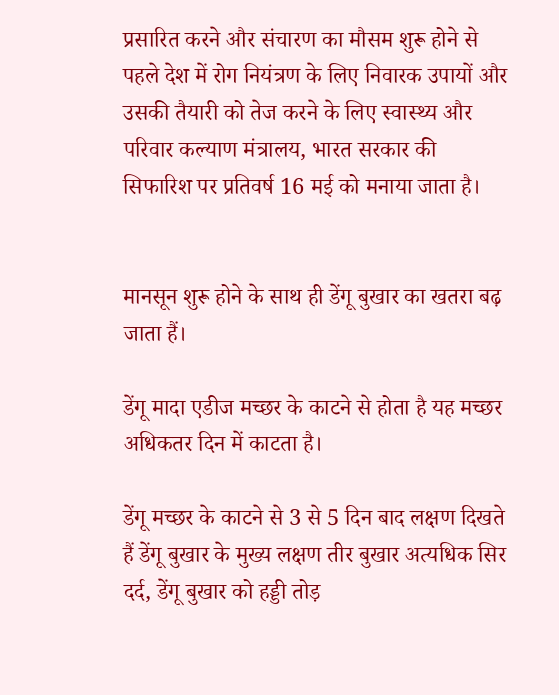प्रसारित करने और संचारण का मौसम शुरू होने से पहले देश में रोग नियंत्रण के लिए निवारक उपायों और उसकी तैयारी को तेज करने के लिए स्वास्थ्य और परिवार कल्याण मंत्रालय, भारत सरकार की सिफारिश पर प्रतिवर्ष 16 मई को मनाया जाता है।


मानसून शुरू होने के साथ ही डेंगू बुखार का खतरा बढ़ जाता हैं।

डेंगू मादा एडीज मच्छर के काटने से होता है यह मच्छर अधिकतर दिन में काटता है।

डेंगू मच्छर के काटने से 3 से 5 दिन बाद लक्षण दिखते हैं डेंगू बुखार के मुख्य लक्षण तीर बुखार अत्यधिक सिर दर्द, डेंगू बुखार को हड्डी तोड़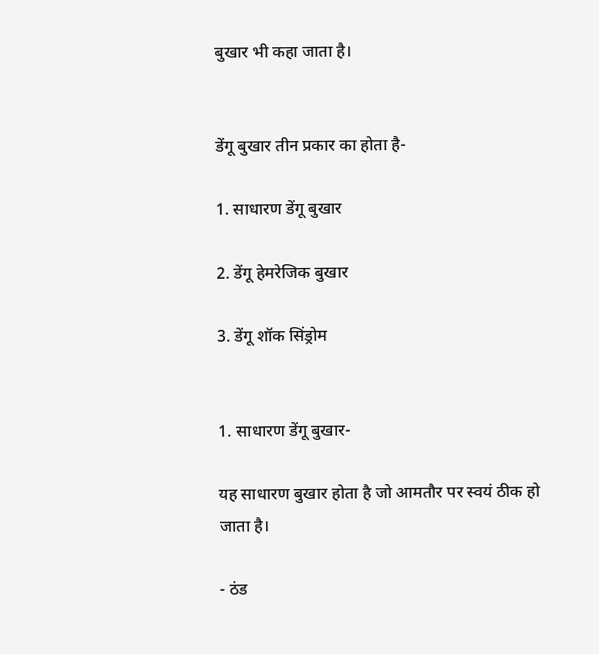बुखार भी कहा जाता है।


डेंगू बुखार तीन प्रकार का होता है-

1. साधारण डेंगू बुखार

2. डेंगू हेमरेजिक बुखार

3. डेंगू शॉक सिंड्रोम


1. साधारण डेंगू बुखार-

यह साधारण बुखार होता है जो आमतौर पर स्वयं ठीक हो जाता है।

- ठंड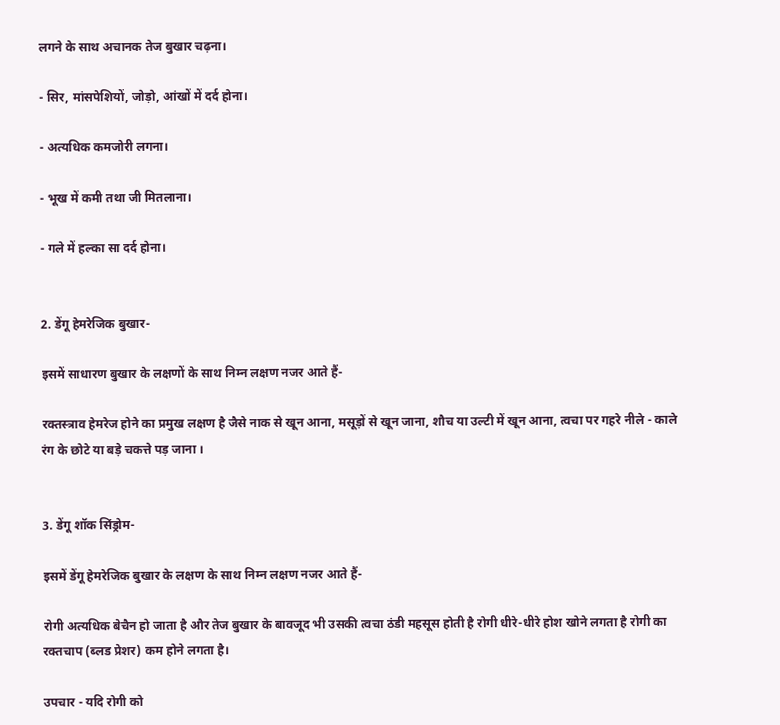लगने के साथ अचानक तेज बुखार चढ़ना।

- सिर, मांसपेशियों, जोड़ो, आंखों में दर्द होना।

- अत्यधिक कमजोरी लगना।

- भूख में कमी तथा जी मितलाना।

- गले में हल्का सा दर्द होना।


2. डेंगू हेमरेजिक बुखार-

इसमें साधारण बुखार के लक्षणों के साथ निम्न लक्षण नजर आते हैं-

रक्तस्त्राव हेमरेज होने का प्रमुख लक्षण है जैसे नाक से खून आना, मसूड़ों से खून जाना, शौच या उल्टी में खून आना, त्वचा पर गहरे नीले - काले रंग के छोटे या बड़े चकत्ते पड़ जाना ।


3. डेंगू शॉक सिंड्रोम-

इसमें डेंगू हेमरेजिक बुखार के लक्षण के साथ निम्न लक्षण नजर आते हैं-

रोगी अत्यधिक बेचैन हो जाता है और तेज बुखार के बावजूद भी उसकी त्वचा ठंडी महसूस होती है रोगी धीरे-धीरे होश खोने लगता है रोगी का रक्तचाप (ब्लड प्रेशर) कम होने लगता है।

उपचार - यदि रोगी को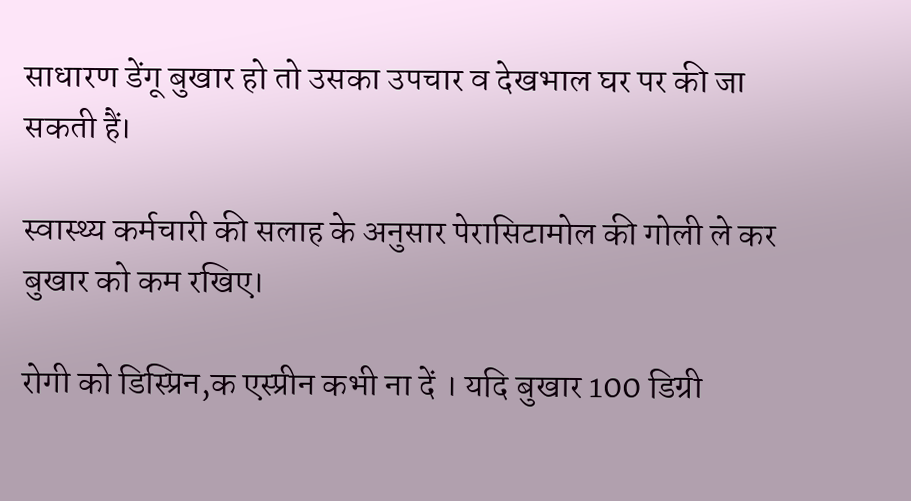साधारण डेंगू बुखार हो तो उसका उपचार व देखभाल घर पर की जा सकती हैं।

स्वास्थ्य कर्मचारी की सलाह के अनुसार पेरासिटामोल की गोली ले कर बुखार को कम रखिए।

रोगी को डिस्प्रिन,क एस्प्रीन कभी ना दें । यदि बुखार 100 डिग्री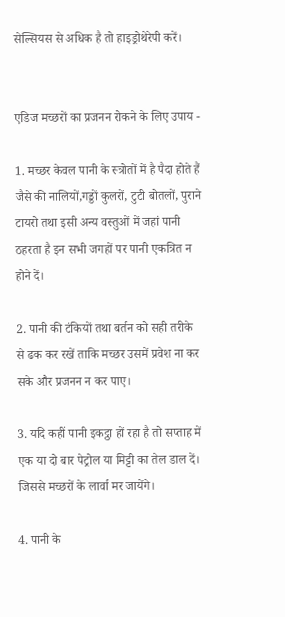सेल्सियस से अधिक है तो हाइड्रोथेरेपी करें।


एडिज मच्छरों का प्रजनन रोकने के लिए उपाय -

1. मच्छर केवल पानी के स्त्रोतों में है पैदा होते हैं जैसे की नालियों,गड्डों कुलरों, टुटी बोतलों, पुराने टायरो तथा इसी अन्य वस्तुओं में जहां पानी ठहरता है इन सभी जगहों पर पानी एकत्रित न होने दें।

2. पानी की टंकियों तथा बर्तन को सही तरीके से ढक कर रखें ताकि मच्छर उसमें प्रवेश ना कर सके और प्रजनन न कर पाए।

3. यदि कहीं पानी इकट्ठा हों रहा है तो सप्ताह में एक या दो बार पेट्रोल या मिट्टी का तेल डाल दें। जिससे मच्छरों के लार्वा मर जायेंगे।

4. पानी के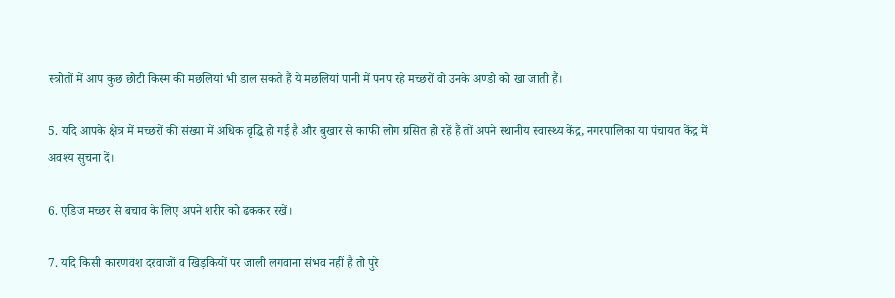स्त्रोतों में आप कुछ छोटी किस्म की मछलियां भी डाल सकते हैं ये मछलियां पानी में पनप रहे मच्छरों वो उनके अण्डो को खा जाती हैं।

5. यदि आपके क्षेत्र में मच्छरों की संख्या में अधिक वृद्धि हो गई है और बुखार से काफी लोग ग्रसित हो रहें हैं तों अपने स्थानीय स्वास्थ्य केंद्र, नगरपालिका या पंचायत केंद्र में अवश्य सुचना दें।

6. एडिज मच्छर से बचाव के लिए अपने शरीर को ढककर रखें।

7. यदि किसी कारणवश दरवाजों व खिड़कियों पर जाली लगवाना संभव नहीं है तो पुरे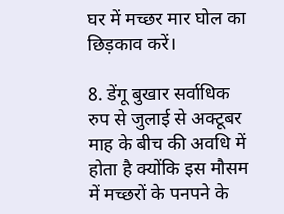घर में मच्छर मार घोल का छिड़काव करें।

8. डेंगू बुखार सर्वाधिक रुप से जुलाई से अक्टूबर माह के बीच की अवधि में होता है क्योंकि इस मौसम में मच्छरों के पनपने के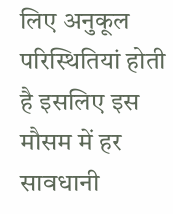लिए अनुकूल परिस्थितियां होती है इसलिए इस मौसम में हर सावधानी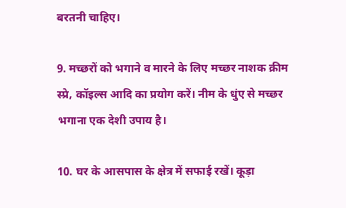बरतनी चाहिए।

9. मच्छरों को भगाने व मारने के लिए मच्छर नाशक क्रीम स्प्रे, कॉइल्स आदि का प्रयोग करें। नीम के धुंए से मच्छर भगाना एक देशी उपाय है।

10. घर के आसपास के क्षेत्र में सफाई रखें। कूड़ा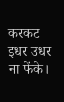करकट इधर उधर ना फेंके।